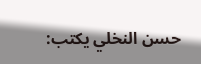حسن النخلي يكتب: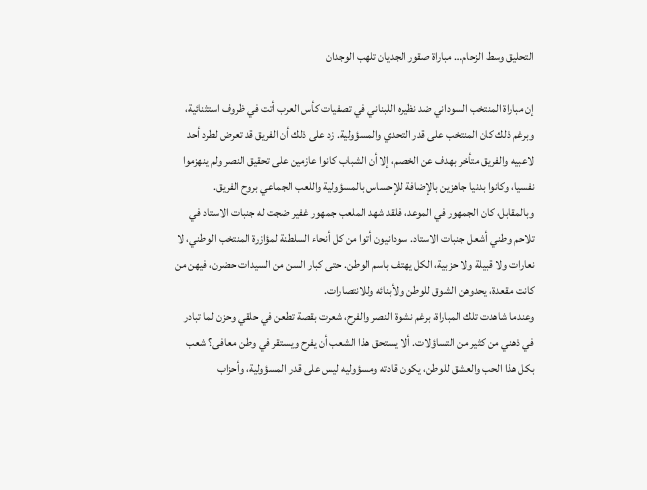التحليق وسط الزحام… مباراة صقور الجديان تلھب الوجدان

إن مباراة المنتخب السوداني ضد نظيره اللبناني في تصفيات كأس العرب أتت في ظروف استثنائية، وبرغم ذلك كان المنتخب على قدر التحدي والمسؤولية. زد على ذلك أن الفريق قد تعرض لطرد أحد لاعبيه والفريق متأخر بهدف عن الخصم، إلا أن الشباب كانوا عازمين على تحقيق النصر ولم ينھزموا نفسيا، وكانوا بدنيا جاهزين بالإضافة للإحساس بالمسؤولية واللعب الجماعي بروح الفريق.
وبالمقابل، كان الجمهور في الموعد، فلقد شهد الملعب جمهور غفير ضجت له جنبات الاستاد في تلاحم وطني أشعل جنبات الاستاد. سودانيون أتوا من كل أنحاء السلطنة لمؤازرة المنتخب الوطني، لا نعارات ولا قبيلة ولا حزبية، الكل يهتف باسم الوطن. حتى كبار السن من السيدات حضرن، فيهن من كانت مقعدة، يحدوهن الشوق للوطن ولأبنائه وللانتصارات.
وعندما شاهدت تلك المباراة، برغم نشوة النصر والفرح، شعرت بقصة تطعن في حلقي وحزن لما تبادر في ذهني من كثير من التساؤلات. ألا يستحق هذا الشعب أن يفرح ويستقر في وطن معافى؟ شعب بكل هذا الحب والعشق للوطن، يكون قادته ومسؤوليه ليس على قدر المسؤولية، وأحزاب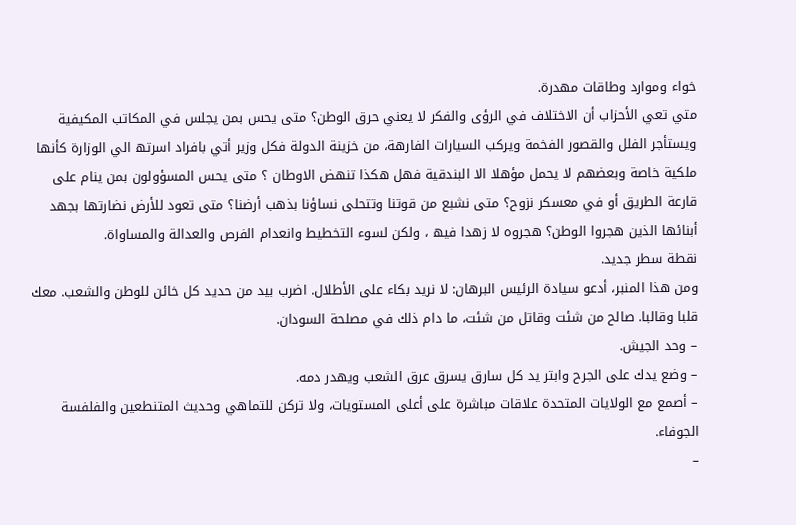خواء وموارد وطاقات مهدرة.
متي تعي الأحزاب أن الاختلاف في الرؤى والفكر لا يعني حرق الوطن؟ متى يحس بمن يجلس في المكاتب المكيفية ويستأجر الفلل والقصور الفخمة ويركب السيارات الفارهة، من خزينة الدولة فكل وزير أتي بافراد اسرتھ الي الوزارة كأنھا ملكية خاصة وبعضھم لا يحمل مؤھلا الا البندقية فھل ھكذا تنھض الاوطان ؟ متى يحس المسؤولون بمن ينام على قارعة الطريق أو في معسكر نزوح؟ متى نشبع من قوتنا وتتحلى نساؤنا بذهب أرضنا؟ متى تعود للأرض نضارتها بجهد أبنائها الذين هجروا الوطن؟ هجروه لا زھدا فيھ ، ولكن لسوء التخطيط وانعدام الفرص والعدالة والمساواة.
نقطة سطر جديد.
ومن هذا المنبر، أدعو سيادة الرئيس البرهان: لا نريد بكاء على الأطلال. اضرب بيد من حديد كل خائن للوطن والشعب. معك قلبا وقالبا. صالح من شئت وقاتل من شئت، ما دام ذلك في مصلحة السودان.
– وحد الجيش.
– وضع يدك على الجرح وابتر يد كل سارق يسرق عرق الشعب ويهدر دمه.
– أصمع مع الولايات المتحدة علاقات مباشرة على أعلى المستويات، ولا تركن للتماهي وحديث المتنطعين والفلفسة الجوفاء.
–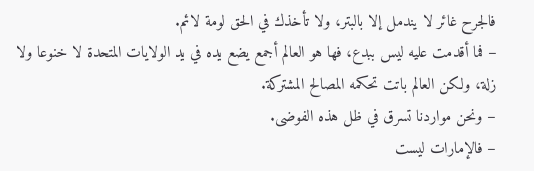فالجرح غائر لا يندمل إلا بالبتر، ولا تأخذك في الحق لومة لائم.
– فما أقدمت عليه ليس ببدع، فها هو العالم أجمع يضع يده في يد الولايات المتحدة لا خنوعا ولا زلة، ولكن العالم باتت تحكمه المصالح المشتركة.
– ونحن مواردنا تسرق في ظل هذه الفوضى.
– فالإمارات ليست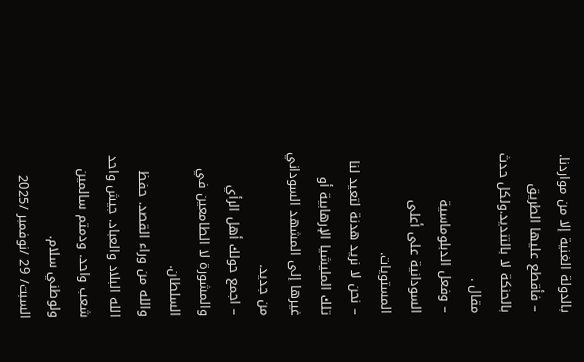بالدولة الغنية إلا من مواردنا.
– فأقطع عليها الطريق بالحنكة لا بالتنديد.ولكل حدث مقال .
– وفعل الدبلوماسية السودانية على أعلى المستويات.
– نحن لا نريد هدنة لتعيد لنا تلك المليشيا الإرهابية أو غيرها إلى المشهد السوداني من جديد.
– اجمع حولك أهل الرأي والمشورة لا الطامعين في السلطان.
والله من وراء القصد. حفظ الله البلاد والعباد. جيش واحد شعب واحد. ودمتم سالمين ولوطني سلام.
السبت/ 29 /نوفمبر /2025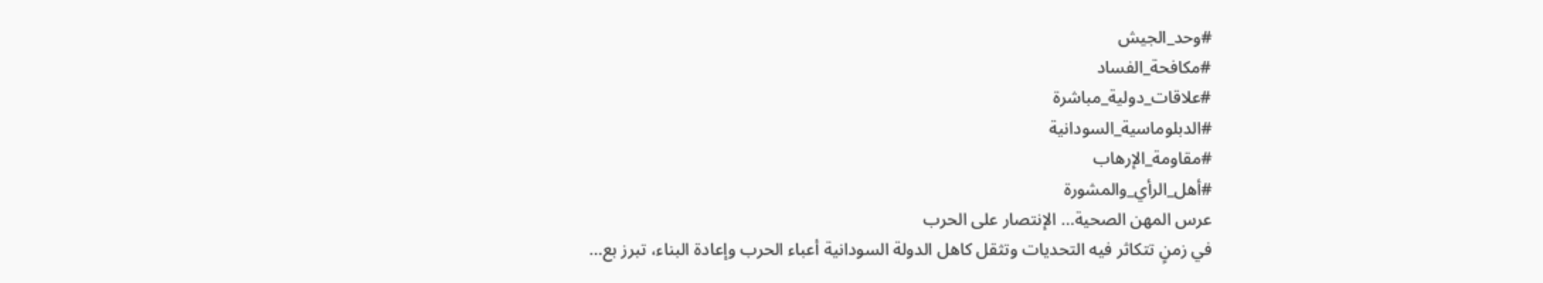#وحد_الجيش
#مكافحة_الفساد
#علاقات_دولية_مباشرة
#الدبلوماسية_السودانية
#مقاومة_الإرهاب
#أهل_الرأي_والمشورة
عرس المهن الصحية… الإنتصار على الحرب
في زمنٍ تتكاثر فيه التحديات وتثقل كاهل الدولة السودانية أعباء الحرب وإعادة البناء، تبرز بع…